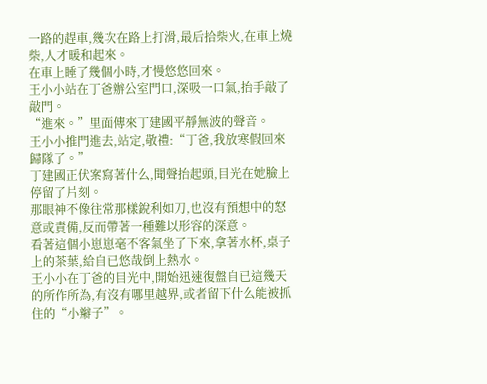一路的趕車,幾次在路上打滑,最后拾柴火,在車上燒柴,人才暖和起來。
在車上睡了幾個小時,才慢悠悠回來。
王小小站在丁爸辦公室門口,深吸一口氣,抬手敲了敲門。
“進來。”里面傳來丁建國平靜無波的聲音。
王小小推門進去,站定,敬禮:“丁爸,我放寒假回來歸隊了。”
丁建國正伏案寫著什么,聞聲抬起頭,目光在她臉上停留了片刻。
那眼神不像往常那樣銳利如刀,也沒有預想中的怒意或責備,反而帶著一種難以形容的深意。
看著這個小崽崽毫不客氣坐了下來,拿著水杯,桌子上的茶葉,給自已悠哉倒上熱水。
王小小在丁爸的目光中,開始迅速復盤自已這幾天的所作所為,有沒有哪里越界,或者留下什么能被抓住的“小辮子”。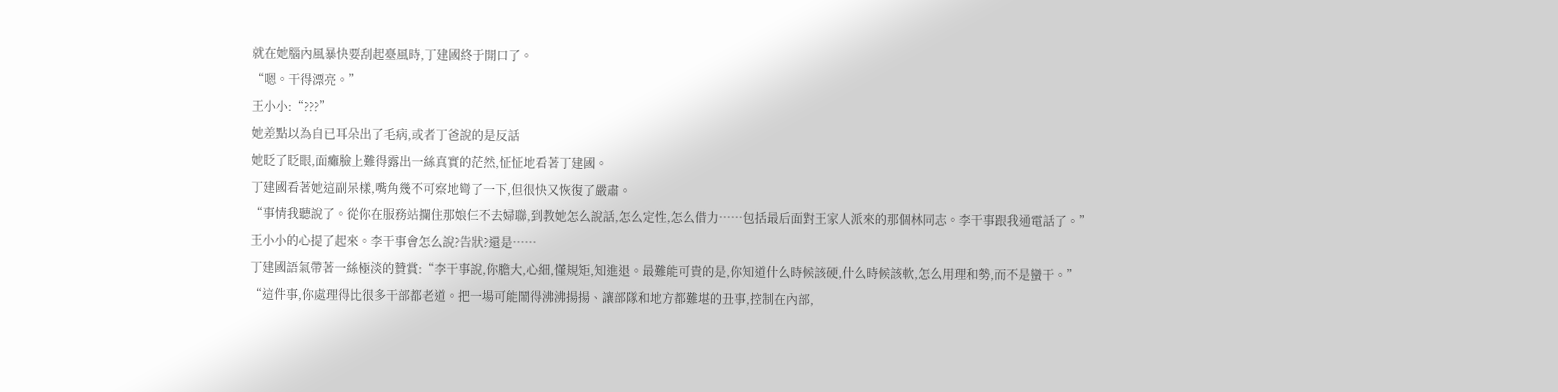就在她腦內風暴快要刮起臺風時,丁建國終于開口了。
“嗯。干得漂亮。”
王小小:“???”
她差點以為自已耳朵出了毛病,或者丁爸說的是反話
她眨了眨眼,面癱臉上難得露出一絲真實的茫然,怔怔地看著丁建國。
丁建國看著她這副呆樣,嘴角幾不可察地彎了一下,但很快又恢復了嚴肅。
“事情我聽說了。從你在服務站攔住那娘仨不去婦聯,到教她怎么說話,怎么定性,怎么借力……包括最后面對王家人派來的那個林同志。李干事跟我通電話了。”
王小小的心提了起來。李干事會怎么說?告狀?還是……
丁建國語氣帶著一絲極淡的贊賞:“李干事說,你膽大,心細,懂規矩,知進退。最難能可貴的是,你知道什么時候該硬,什么時候該軟,怎么用理和勢,而不是蠻干。”
“這件事,你處理得比很多干部都老道。把一場可能鬧得沸沸揚揚、讓部隊和地方都難堪的丑事,控制在內部,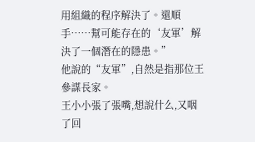用組織的程序解決了。還順手……幫可能存在的‘友軍’解決了一個潛在的隱患。”
他說的“友軍”,自然是指那位王參謀長家。
王小小張了張嘴,想說什么,又咽了回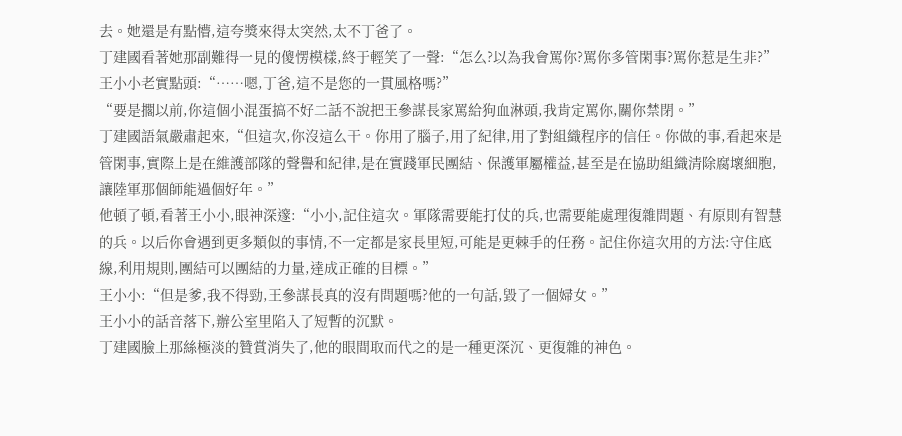去。她還是有點懵,這夸獎來得太突然,太不丁爸了。
丁建國看著她那副難得一見的傻愣模樣,終于輕笑了一聲:“怎么?以為我會罵你?罵你多管閑事?罵你惹是生非?”
王小小老實點頭:“……嗯,丁爸,這不是您的一貫風格嗎?”
“要是擱以前,你這個小混蛋搞不好二話不說把王參謀長家罵給狗血淋頭,我肯定罵你,關你禁閉。”
丁建國語氣嚴肅起來,“但這次,你沒這么干。你用了腦子,用了紀律,用了對組織程序的信任。你做的事,看起來是管閑事,實際上是在維護部隊的聲譽和紀律,是在實踐軍民團結、保護軍屬權益,甚至是在協助組織清除腐壞細胞,讓陸軍那個師能過個好年。”
他頓了頓,看著王小小,眼神深邃:“小小,記住這次。軍隊需要能打仗的兵,也需要能處理復雜問題、有原則有智慧的兵。以后你會遇到更多類似的事情,不一定都是家長里短,可能是更棘手的任務。記住你這次用的方法:守住底線,利用規則,團結可以團結的力量,達成正確的目標。”
王小小:“但是爹,我不得勁,王參謀長真的沒有問題嗎?他的一句話,毀了一個婦女。”
王小小的話音落下,辦公室里陷入了短暫的沉默。
丁建國臉上那絲極淡的贊賞消失了,他的眼間取而代之的是一種更深沉、更復雜的神色。